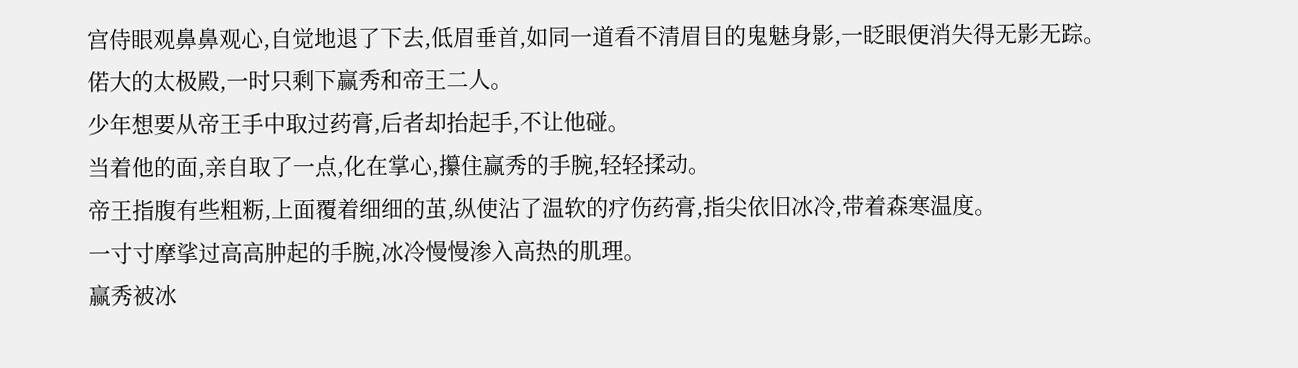宫侍眼观鼻鼻观心,自觉地退了下去,低眉垂首,如同一道看不清眉目的鬼魅身影,一眨眼便消失得无影无踪。
偌大的太极殿,一时只剩下赢秀和帝王二人。
少年想要从帝王手中取过药膏,后者却抬起手,不让他碰。
当着他的面,亲自取了一点,化在掌心,攥住赢秀的手腕,轻轻揉动。
帝王指腹有些粗粝,上面覆着细细的茧,纵使沾了温软的疗伤药膏,指尖依旧冰冷,带着森寒温度。
一寸寸摩挲过高高肿起的手腕,冰冷慢慢渗入高热的肌理。
赢秀被冰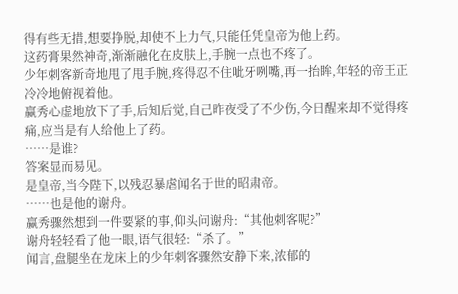得有些无措,想要挣脱,却使不上力气,只能任凭皇帝为他上药。
这药膏果然神奇,渐渐融化在皮肤上,手腕一点也不疼了。
少年刺客新奇地甩了甩手腕,疼得忍不住呲牙咧嘴,再一抬眸,年轻的帝王正冷冷地俯视着他。
赢秀心虚地放下了手,后知后觉,自己昨夜受了不少伤,今日醒来却不觉得疼痛,应当是有人给他上了药。
……是谁?
答案显而易见。
是皇帝,当今陛下,以残忍暴虐闻名于世的昭肃帝。
……也是他的谢舟。
赢秀骤然想到一件要紧的事,仰头问谢舟:“其他刺客呢?”
谢舟轻轻看了他一眼,语气很轻:“杀了。”
闻言,盘腿坐在龙床上的少年刺客骤然安静下来,浓郁的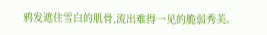鸦发遮住雪白的肌骨,流出难得一见的脆弱秀美。